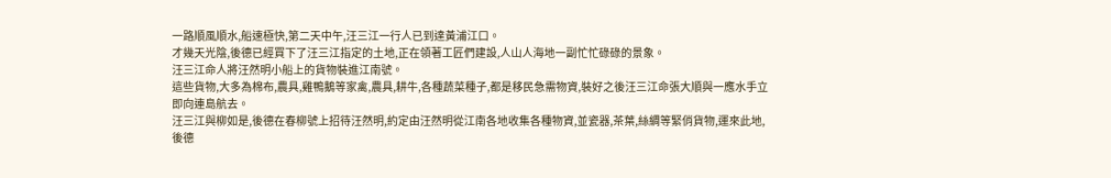一路順風順水,船速極快,第二天中午,汪三江一行人已到達黃浦江口。
才幾天光陰,後德已經買下了汪三江指定的土地,正在領著工匠們建設,人山人海地一副忙忙碌碌的景象。
汪三江命人將汪然明小船上的貨物裝進江南號。
這些貨物,大多為棉布,農具,雞鴨鵝等家禽,農具,耕牛,各種蔬菜種子,都是移民急需物資,裝好之後汪三江命張大順與一應水手立即向連島航去。
汪三江與柳如是,後德在春柳號上招待汪然明,約定由汪然明從江南各地收集各種物資,並瓷器,茶葉,絲綢等緊俏貨物,運來此地,後德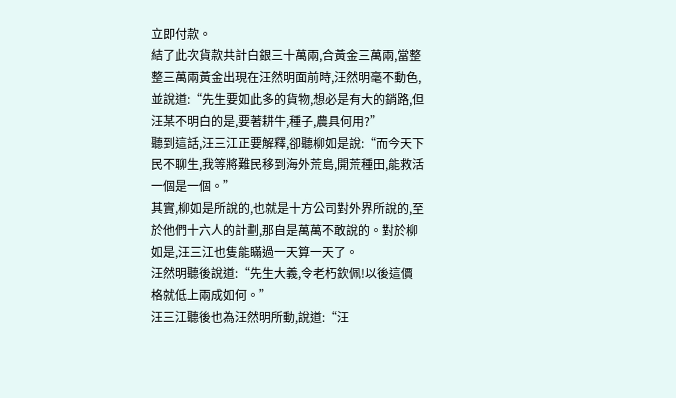立即付款。
結了此次貨款共計白銀三十萬兩,合黃金三萬兩,當整整三萬兩黃金出現在汪然明面前時,汪然明毫不動色,並說道:“先生要如此多的貨物,想必是有大的銷路,但汪某不明白的是,要著耕牛,種子,農具何用?”
聽到這話,汪三江正要解釋,卻聽柳如是說:“而今天下民不聊生,我等將難民移到海外荒島,開荒種田,能救活一個是一個。”
其實,柳如是所說的,也就是十方公司對外界所說的,至於他們十六人的計劃,那自是萬萬不敢說的。對於柳如是,汪三江也隻能瞞過一天算一天了。
汪然明聽後說道:“先生大義,令老朽欽佩!以後這價格就低上兩成如何。”
汪三江聽後也為汪然明所動,說道:“汪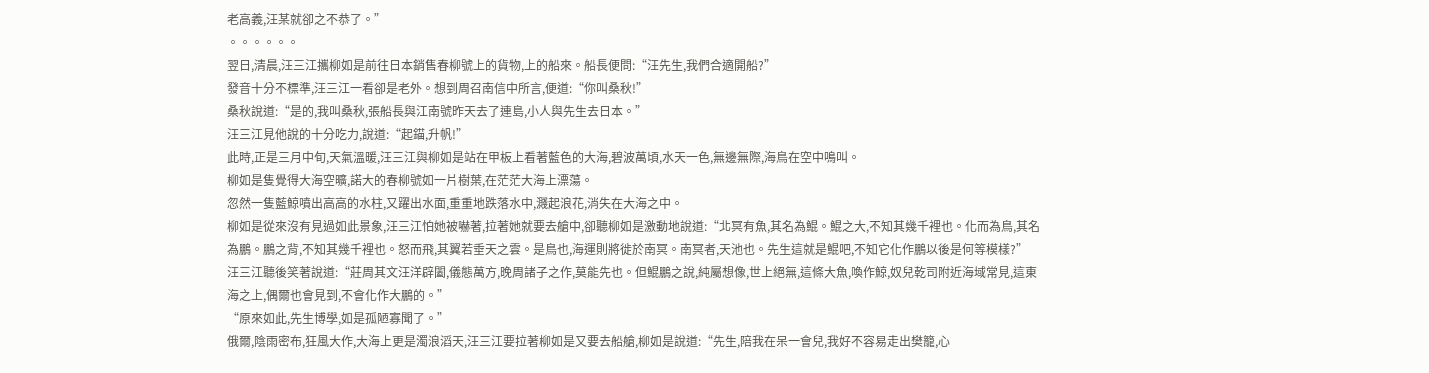老高義,汪某就卻之不恭了。”
。。。。。。
翌日,清晨,汪三江攜柳如是前往日本銷售春柳號上的貨物,上的船來。船長便問:“汪先生,我們合適開船?”
發音十分不標準,汪三江一看卻是老外。想到周召南信中所言,便道:“你叫桑秋!”
桑秋說道:“是的,我叫桑秋,張船長與江南號昨天去了連島,小人與先生去日本。”
汪三江見他說的十分吃力,說道:“起錨,升帆!”
此時,正是三月中旬,天氣溫暖,汪三江與柳如是站在甲板上看著藍色的大海,碧波萬頃,水天一色,無邊無際,海鳥在空中鳴叫。
柳如是隻覺得大海空曠,諾大的春柳號如一片樹葉,在茫茫大海上漂蕩。
忽然一隻藍鯨噴出高高的水柱,又躍出水面,重重地跌落水中,濺起浪花,消失在大海之中。
柳如是從來沒有見過如此景象,汪三江怕她被嚇著,拉著她就要去艙中,卻聽柳如是激動地說道:“北冥有魚,其名為鯤。鯤之大,不知其幾千裡也。化而為鳥,其名為鵬。鵬之背,不知其幾千裡也。怒而飛,其翼若垂天之雲。是鳥也,海運則將徙於南冥。南冥者,天池也。先生這就是鯤吧,不知它化作鵬以後是何等模樣?”
汪三江聽後笑著說道:“莊周其文汪洋辟闔,儀態萬方,晚周諸子之作,莫能先也。但鯤鵬之說,純屬想像,世上絕無,這條大魚,喚作鯨,奴兒乾司附近海域常見,這東海之上,偶爾也會見到,不會化作大鵬的。”
“原來如此,先生博學,如是孤陋寡聞了。”
俄爾,陰雨密布,狂風大作,大海上更是濁浪滔天,汪三江要拉著柳如是又要去船艙,柳如是說道:“先生,陪我在呆一會兒,我好不容易走出樊籠,心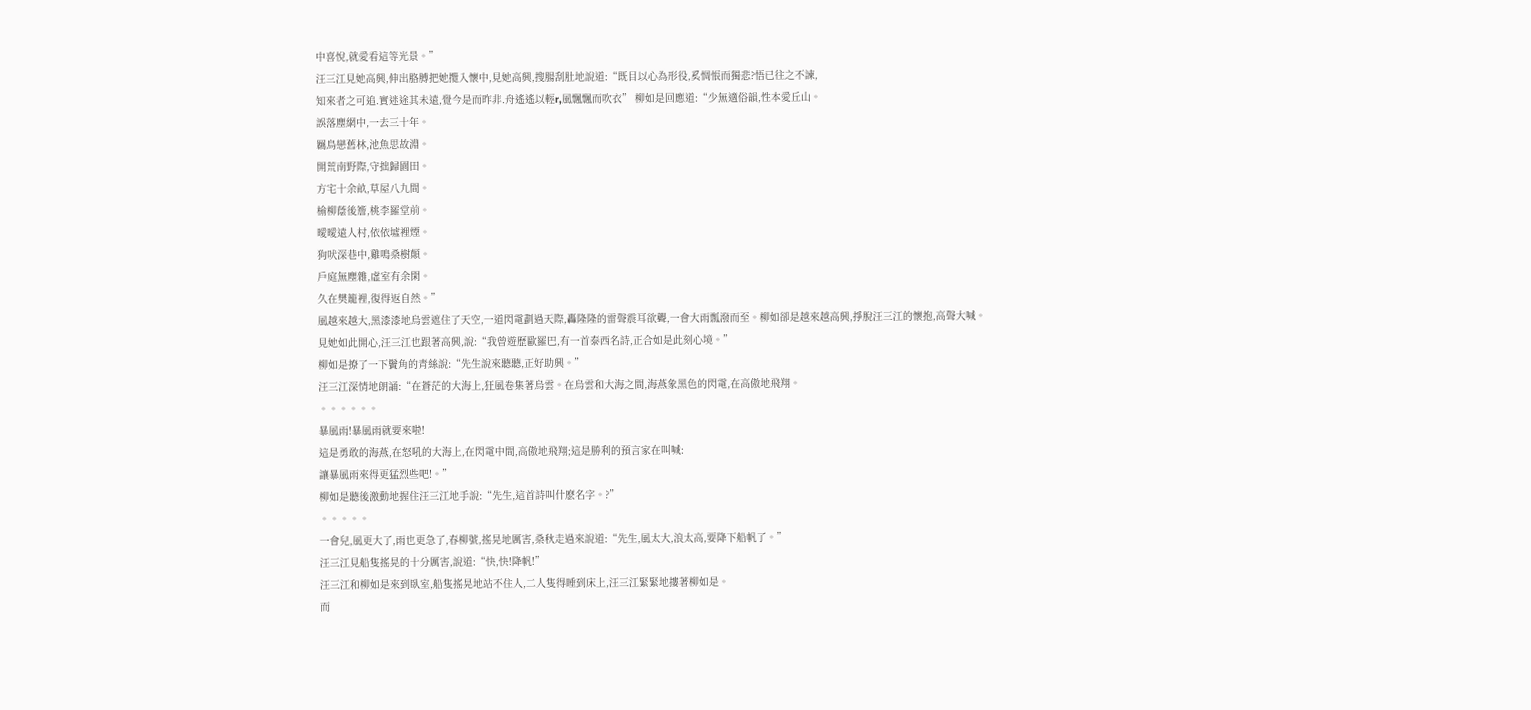中喜悅,就愛看這等光景。”
汪三江見她高興,伸出胳膊把她攬入懷中,見她高興,搜腸刮肚地說道:“既目以心為形役,奚惆悵而獨悲?悟已往之不諫,
知來者之可追.實迷途其未遠,覺今是而昨非.舟遙遙以輕r,風飄飄而吹衣” 柳如是回應道:“少無適俗韻,性本愛丘山。
誤落塵網中,一去三十年。
羈鳥戀舊林,池魚思故淵。
開荒南野際,守拙歸園田。
方宅十余畝,草屋八九間。
榆柳蔭後簷,桃李羅堂前。
曖曖遠人村,依依墟裡煙。
狗吠深巷中,雞鳴桑樹顛。
戶庭無塵雜,虛室有余閑。
久在樊籠裡,復得返自然。”
風越來越大,黑漆漆地烏雲遮住了天空,一道閃電劃過天際,轟隆隆的雷聲震耳欲聾,一會大雨瓢潑而至。柳如卻是越來越高興,掙脫汪三江的懷抱,高聲大喊。
見她如此開心,汪三江也跟著高興,說:“我曾遊歷歐羅巴,有一首泰西名詩,正合如是此刻心境。”
柳如是撩了一下鬢角的青絲說:“先生說來聽聽,正好助興。”
汪三江深情地朗誦:“在蒼茫的大海上,狂風卷集著烏雲。在烏雲和大海之間,海燕象黑色的閃電,在高傲地飛翔。
。。。。。。
暴風雨!暴風雨就要來啦!
這是勇敢的海燕,在怒吼的大海上,在閃電中間,高傲地飛翔;這是勝利的預言家在叫喊:
讓暴風雨來得更猛烈些吧!。”
柳如是聽後激動地握住汪三江地手說:“先生,這首詩叫什麽名字。?”
。。。。。
一會兒,風更大了,雨也更急了,春柳號,搖晃地厲害,桑秋走過來說道:“先生,風太大,浪太高,要降下船帆了。”
汪三江見船隻搖晃的十分厲害,說道:“快,快!降帆!”
汪三江和柳如是來到臥室,船隻搖晃地站不住人,二人隻得睡到床上,汪三江緊緊地摟著柳如是。
而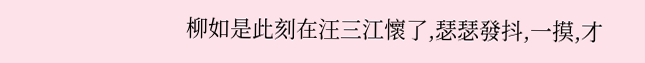柳如是此刻在汪三江懷了,瑟瑟發抖,一摸,才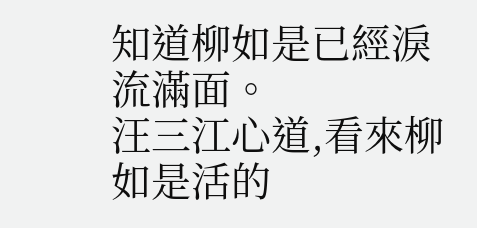知道柳如是已經淚流滿面。
汪三江心道,看來柳如是活的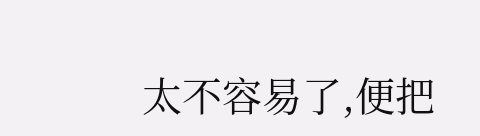太不容易了,便把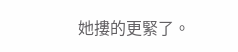她摟的更緊了。